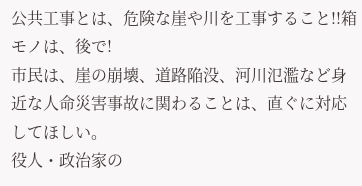公共工事とは、危険な崖や川を工事すること!!箱モノは、後で!
市民は、崖の崩壊、道路陥没、河川氾濫など身近な人命災害事故に関わることは、直ぐに対応してほしい。
役人・政治家の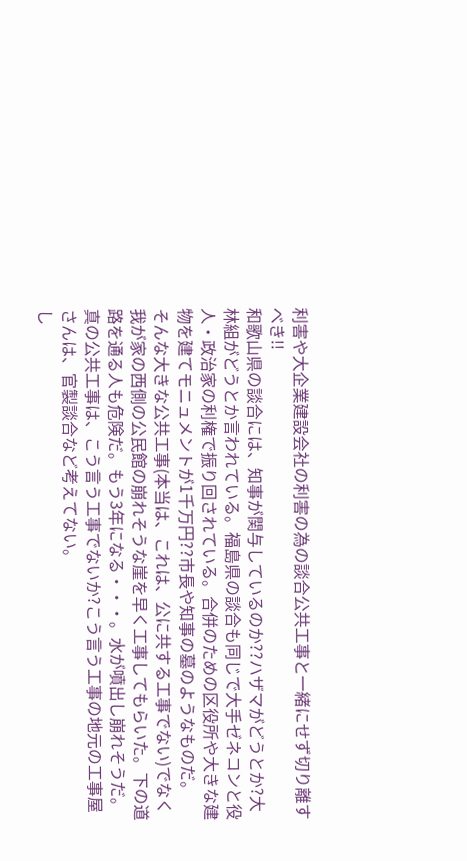利害や大企業建設会社の利害の為の談合公共工事と一緒にせず切り離すべき!!
和歌山県の談合には、知事が関与しているのか??ハザマがどうとか?大林組がどうとか言われている。福島県の談合も同じで大手ゼネコンと役人・政治家の利権で振り回されている。合併のための区役所や大きな建物を建てモニュメントが1千万円??市長や知事の墓のようなものだ。
そんな大きな公共工事(本当は、これは、公に共する工事でない)でなく我が家の西側の公民館の崩れそうな崖を早く工事してもらいた。下の道路を通る人も危険だ。もう3年になる・・・。水が噴出し崩れそうだ。
真の公共工事は、こう言う工事でないか?こう言う工事の地元の工事屋さんは、官製談合など考えてない。
し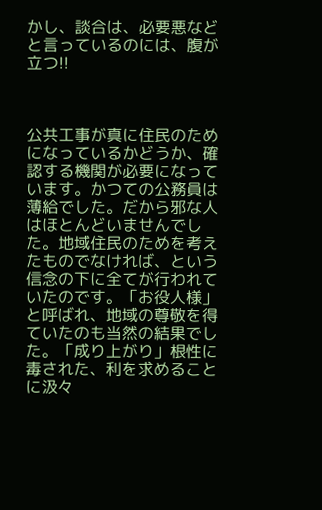かし、談合は、必要悪などと言っているのには、腹が立つ!!



公共工事が真に住民のためになっているかどうか、確認する機関が必要になっています。かつての公務員は薄給でした。だから邪な人はほとんどいませんでした。地域住民のためを考えたものでなければ、という信念の下に全てが行われていたのです。「お役人様」と呼ばれ、地域の尊敬を得ていたのも当然の結果でした。「成り上がり」根性に毒された、利を求めることに汲々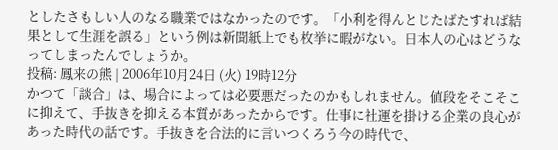としたさもしい人のなる職業ではなかったのです。「小利を得んとじたばたすれば結果として生涯を誤る」という例は新聞紙上でも枚挙に暇がない。日本人の心はどうなってしまったんでしょうか。
投稿: 鳳来の熊 | 2006年10月24日 (火) 19時12分
かつて「談合」は、場合によっては必要悪だったのかもしれません。値段をそこそこに抑えて、手抜きを抑える本質があったからです。仕事に社運を掛ける企業の良心があった時代の話です。手抜きを合法的に言いつくろう今の時代で、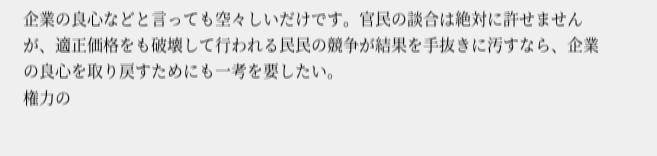企業の良心などと言っても空々しいだけです。官民の談合は絶対に許せませんが、適正価格をも破壊して行われる民民の競争が結果を手抜きに汚すなら、企業の良心を取り戻すためにも一考を要したい。
権力の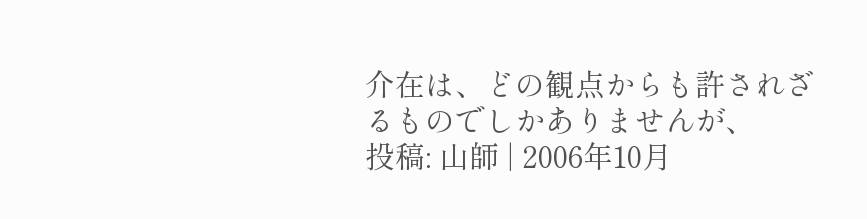介在は、どの観点からも許されざるものでしかありませんが、
投稿: 山師 | 2006年10月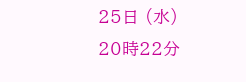25日 (水) 20時22分